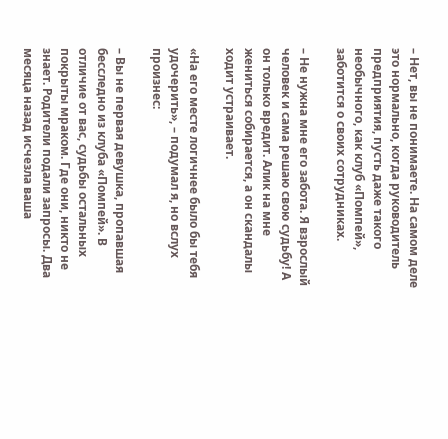– Нет, вы не понимаете. На самом деле это нормально, когда руководитель предприятия, пусть даже такого необычного, как клуб «Помпей», заботится о своих сотрудниках.

– Не нужна мне его забота. Я взрослый человек и сама решаю свою судьбу! А он только вредит. Алик на мне жениться собирается, а он скандалы ходит устраивает.

«На его месте логичнее было бы тебя удочерить», – подумал я, но вслух произнес:

– Вы не первая девушка, пропавшая бесследно из клуба «Помпей». В отличие от вас, судьбы остальных покрыты мраком. Где они, никто не знает. Родители подали запросы. Два месяца назад исчезла ваша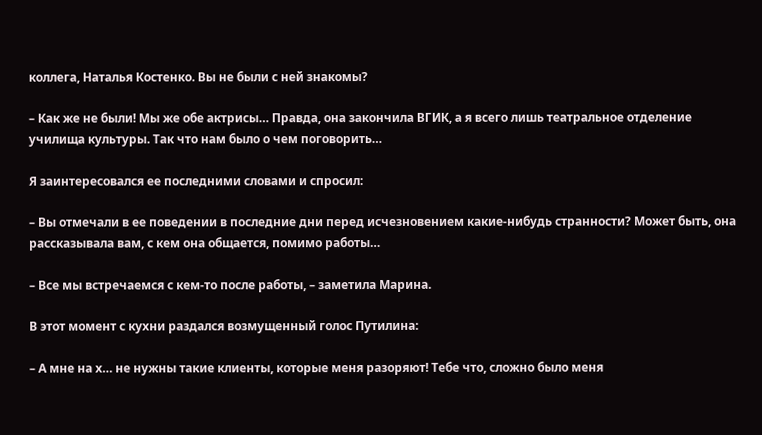коллега, Наталья Костенко. Вы не были с ней знакомы?

– Как же не были! Мы же обе актрисы… Правда, она закончила ВГИК, а я всего лишь театральное отделение училища культуры. Так что нам было о чем поговорить…

Я заинтересовался ее последними словами и спросил:

– Вы отмечали в ее поведении в последние дни перед исчезновением какие-нибудь странности? Может быть, она рассказывала вам, с кем она общается, помимо работы…

– Все мы встречаемся с кем-то после работы, – заметила Марина.

В этот момент с кухни раздался возмущенный голос Путилина:

– А мне на х… не нужны такие клиенты, которые меня разоряют! Тебе что, сложно было меня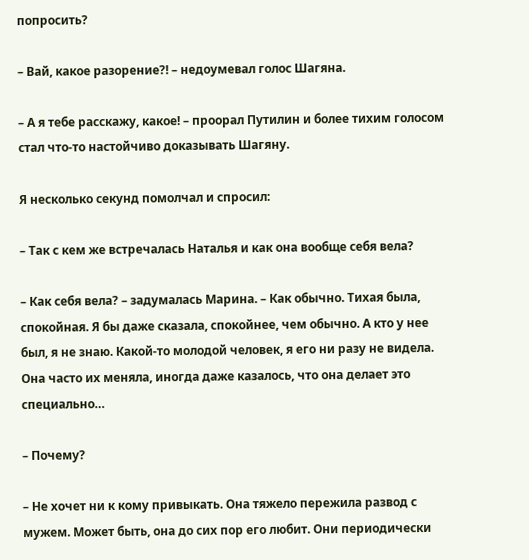попросить?

– Вай, какое разорение?! – недоумевал голос Шагяна.

– А я тебе расскажу, какое! – проорал Путилин и более тихим голосом стал что-то настойчиво доказывать Шагяну.

Я несколько секунд помолчал и спросил:

– Так с кем же встречалась Наталья и как она вообще себя вела?

– Как себя вела? – задумалась Марина. – Как обычно. Тихая была, спокойная. Я бы даже сказала, спокойнее, чем обычно. А кто у нее был, я не знаю. Какой-то молодой человек, я его ни разу не видела. Она часто их меняла, иногда даже казалось, что она делает это специально…

– Почему?

– Не хочет ни к кому привыкать. Она тяжело пережила развод с мужем. Может быть, она до сих пор его любит. Они периодически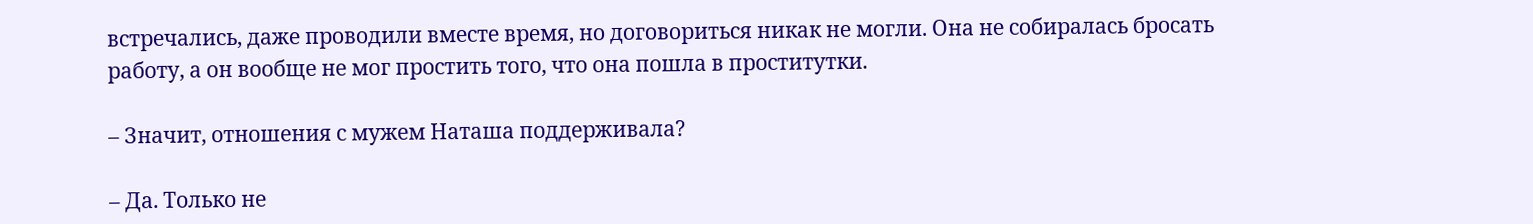встречались, даже проводили вместе время, но договориться никак не могли. Она не собиралась бросать работу, а он вообще не мог простить того, что она пошла в проститутки.

– Значит, отношения с мужем Наташа поддерживала?

– Да. Только не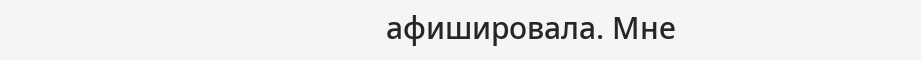афишировала. Мне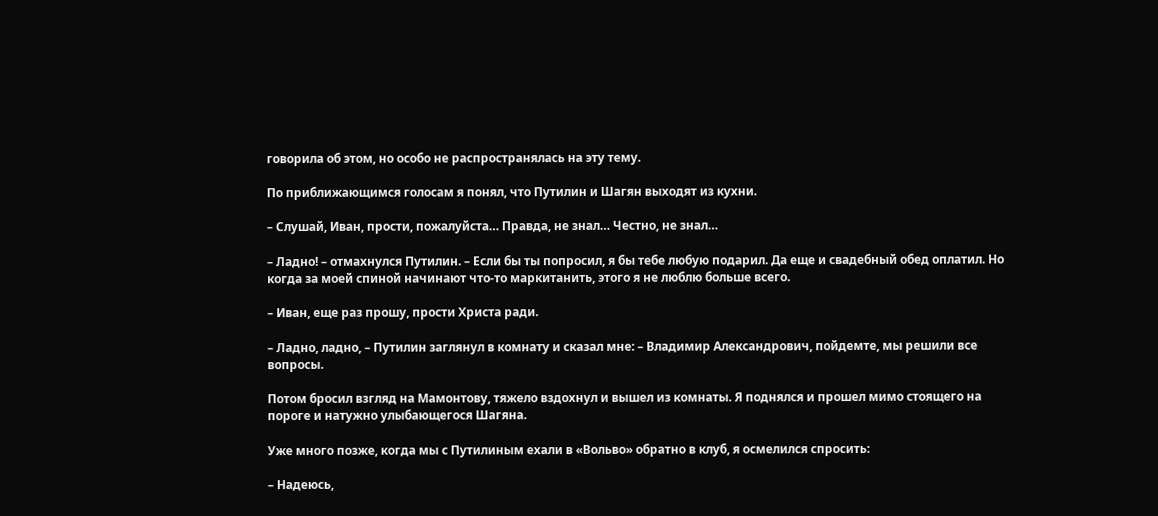говорила об этом, но особо не распространялась на эту тему.

По приближающимся голосам я понял, что Путилин и Шагян выходят из кухни.

– Слушай, Иван, прости, пожалуйста… Правда, не знал… Честно, не знал…

– Ладно! – отмахнулся Путилин. – Если бы ты попросил, я бы тебе любую подарил. Да еще и свадебный обед оплатил. Но когда за моей спиной начинают что-то маркитанить, этого я не люблю больше всего.

– Иван, еще раз прошу, прости Христа ради.

– Ладно, ладно, – Путилин заглянул в комнату и сказал мне: – Владимир Александрович, пойдемте, мы решили все вопросы.

Потом бросил взгляд на Мамонтову, тяжело вздохнул и вышел из комнаты. Я поднялся и прошел мимо стоящего на пороге и натужно улыбающегося Шагяна.

Уже много позже, когда мы с Путилиным ехали в «Вольво» обратно в клуб, я осмелился спросить:

– Надеюсь,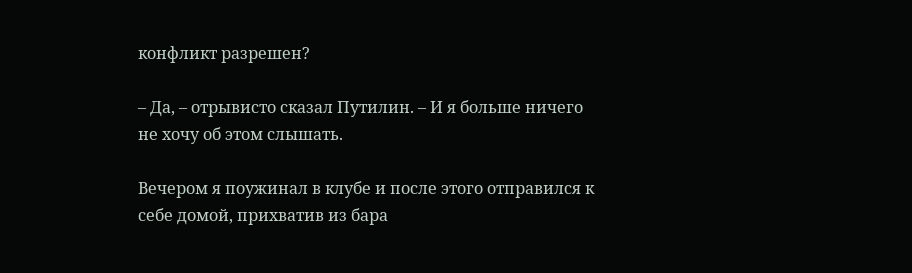конфликт разрешен?

– Да, – отрывисто сказал Путилин. – И я больше ничего не хочу об этом слышать.

Вечером я поужинал в клубе и после этого отправился к себе домой, прихватив из бара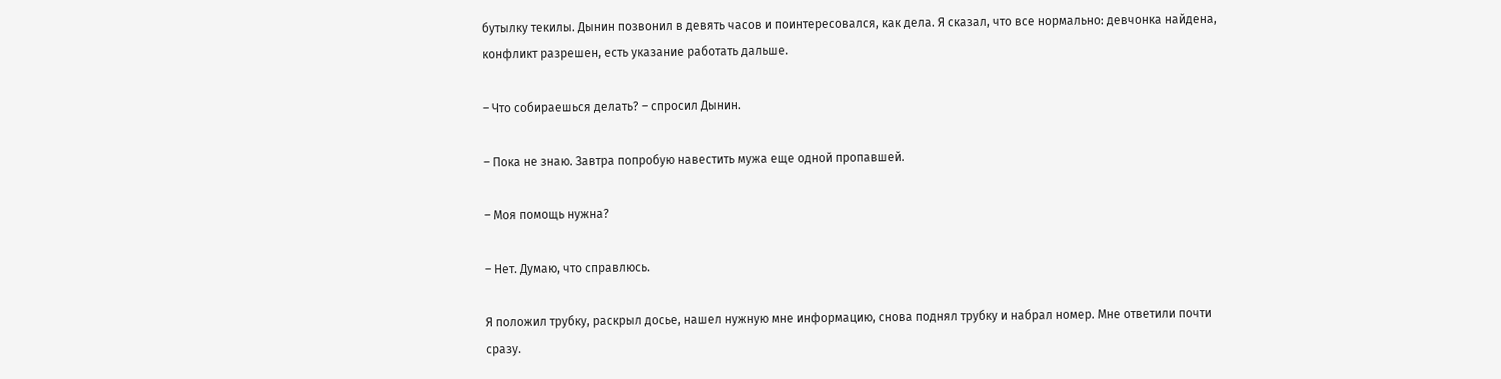бутылку текилы. Дынин позвонил в девять часов и поинтересовался, как дела. Я сказал, что все нормально: девчонка найдена, конфликт разрешен, есть указание работать дальше.

– Что собираешься делать? – спросил Дынин.

– Пока не знаю. Завтра попробую навестить мужа еще одной пропавшей.

– Моя помощь нужна?

– Нет. Думаю, что справлюсь.

Я положил трубку, раскрыл досье, нашел нужную мне информацию, снова поднял трубку и набрал номер. Мне ответили почти сразу.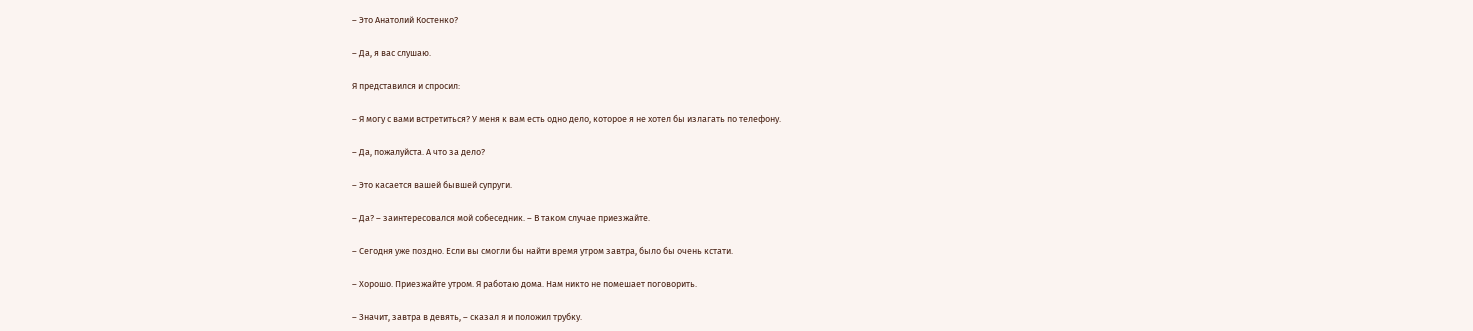– Это Анатолий Костенко?

– Да, я вас слушаю.

Я представился и спросил:

– Я могу с вами встретиться? У меня к вам есть одно дело, которое я не хотел бы излагать по телефону.

– Да, пожалуйста. А что за дело?

– Это касается вашей бывшей супруги.

– Да? – заинтересовался мой собеседник. – В таком случае приезжайте.

– Сегодня уже поздно. Если вы смогли бы найти время утром завтра, было бы очень кстати.

– Хорошо. Приезжайте утром. Я работаю дома. Нам никто не помешает поговорить.

– Значит, завтра в девять, – сказал я и положил трубку.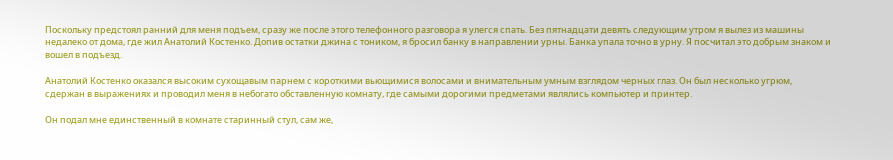Поскольку предстоял ранний для меня подъем, сразу же после этого телефонного разговора я улегся спать. Без пятнадцати девять следующим утром я вылез из машины недалеко от дома, где жил Анатолий Костенко. Допив остатки джина с тоником, я бросил банку в направлении урны. Банка упала точно в урну. Я посчитал это добрым знаком и вошел в подъезд.

Анатолий Костенко оказался высоким сухощавым парнем с короткими вьющимися волосами и внимательным умным взглядом черных глаз. Он был несколько угрюм, сдержан в выражениях и проводил меня в небогато обставленную комнату, где самыми дорогими предметами являлись компьютер и принтер.

Он подал мне единственный в комнате старинный стул, сам же,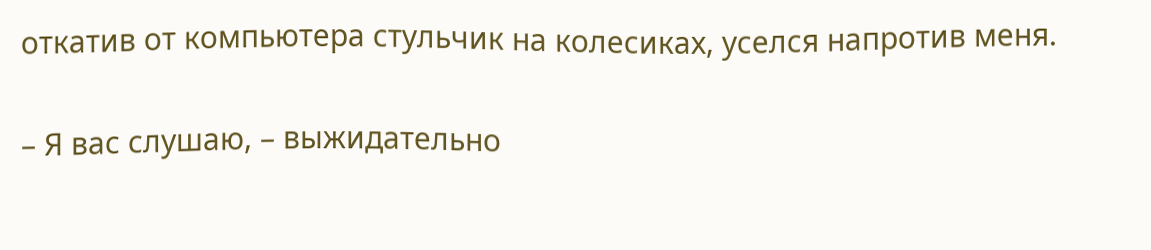откатив от компьютера стульчик на колесиках, уселся напротив меня.

– Я вас слушаю, – выжидательно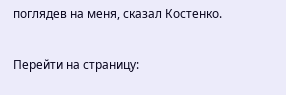поглядев на меня, сказал Костенко.

Перейти на страницу: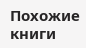Похожие книги